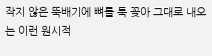작지 않은 뚝배기에 뼈를 툭 꽂아 그대로 내오는 이런 원시적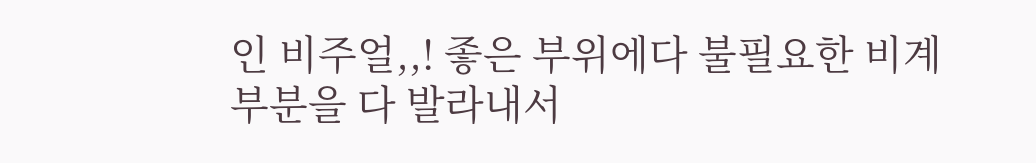인 비주얼,,! 좋은 부위에다 불필요한 비계부분을 다 발라내서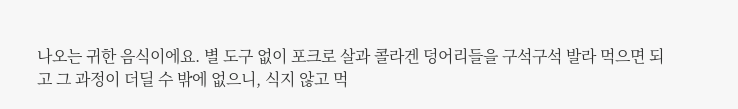나오는 귀한 음식이에요. 별 도구 없이 포크로 살과 콜라겐 덩어리들을 구석구석 발라 먹으면 되고 그 과정이 더딜 수 밖에 없으니, 식지 않고 먹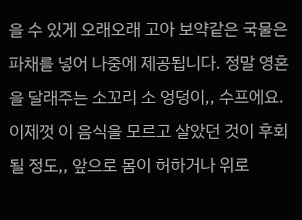을 수 있게 오래오래 고아 보약같은 국물은 파채를 넣어 나중에 제공됩니다. 정말 영혼을 달래주는 소꼬리 소 엉덩이,, 수프에요. 이제껏 이 음식을 모르고 살았던 것이 후회될 정도,, 앞으로 몸이 허하거나 위로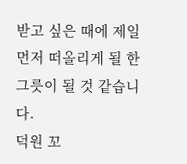받고 싶은 때에 제일 먼저 떠올리게 될 한 그릇이 될 것 같습니다.
덕원 꼬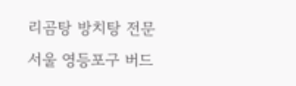리곰탕 방치탕 전문
서울 영등포구 버드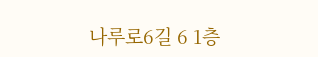나루로6길 6 1층